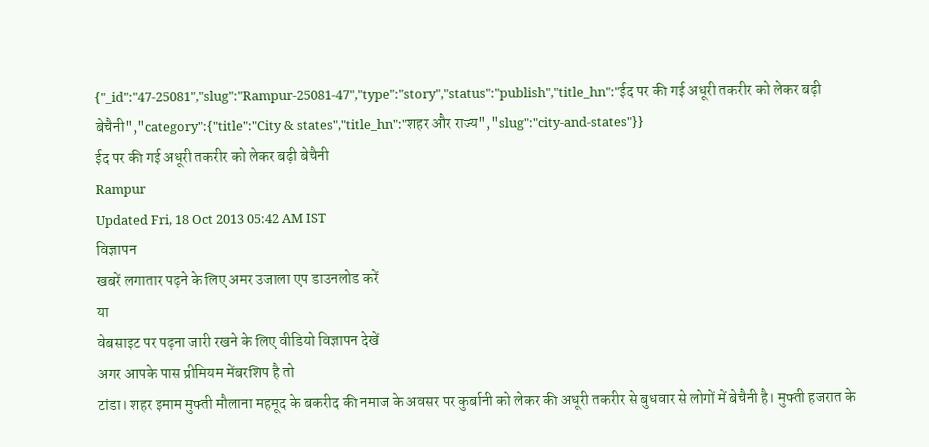{"_id":"47-25081","slug":"Rampur-25081-47","type":"story","status":"publish","title_hn":"ईद पर की गई अधूरी तकरीर को लेकर बढ़ी बेचैनी","category":{"title":"City & states","title_hn":"शहर और राज्य","slug":"city-and-states"}}
ईद पर की गई अधूरी तकरीर को लेकर बढ़ी बेचैनी
Rampur
Updated Fri, 18 Oct 2013 05:42 AM IST
विज्ञापन
खबरें लगातार पढ़ने के लिए अमर उजाला एप डाउनलोड करें
या
वेबसाइट पर पढ़ना जारी रखने के लिए वीडियो विज्ञापन देखें
अगर आपके पास प्रीमियम मेंबरशिप है तो
टांडा। शहर इमाम मुफ्ती मौलाना महमूद के बकरीद की नमाज के अवसर पर कुर्बानी को लेकर की अधूरी तकरीर से बुधवार से लोगों में बेचैनी है। मुफ्ती हजरात के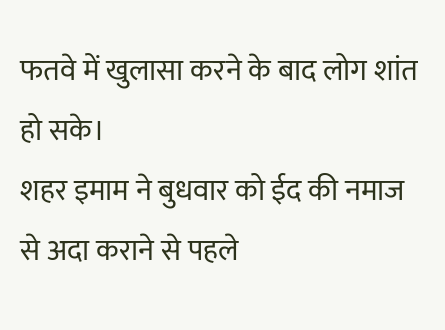फतवे में खुलासा करने के बाद लोग शांत हो सके।
शहर इमाम ने बुधवार को ईद की नमाज से अदा कराने से पहले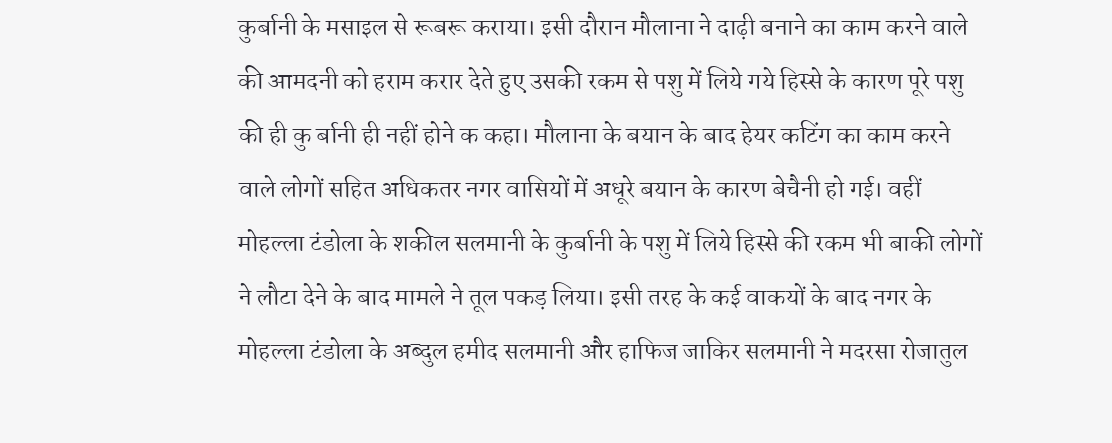कुर्बानी के मसाइल से रूबरू कराया। इसी दौरान मौलाना ने दाढ़ी बनाने का काम करने वाले की आमदनी को हराम करार देते हुए उसकी रकम से पशु में लिये गये हिस्से के कारण पूरे पशु की ही कु र्बानी ही नहीं होने क कहा। मौलाना के बयान के बाद हेयर कटिंग का काम करने वाले लोगों सहित अधिकतर नगर वासियों में अधूरे बयान के कारण बेचैनी हो गई। वहीं मोहल्ला टंडोला के शकील सलमानी के कुर्बानी के पशु में लिये हिस्से की रकम भी बाकी लोगों ने लौटा देने के बाद मामले ने तूल पकड़ लिया। इसी तरह के कई वाकयों के बाद नगर के मोहल्ला टंडोला के अब्दुल हमीद सलमानी और हाफिज जाकिर सलमानी ने मदरसा रोजातुल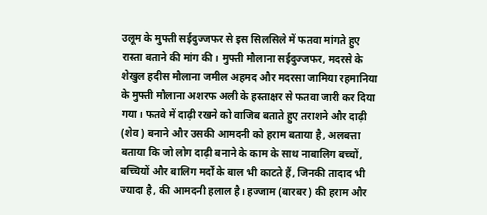उलूम के मुफ्ती सईदुज्जफर से इस सिलसिले में फतवा मांगते हुए रास्ता बताने की मांग की। मुफ्ती मौलाना सईदुज्जफर, मदरसे के शेखुल हदीस मौलाना जमील अहमद और मदरसा जामिया रहमानिया के मुफ्ती मौलाना अशरफ अली के हस्ताक्षर से फतवा जारी कर दिया गया। फतवे में दाढ़ी रखने को वाजिब बताते हुए तराशने और दाढ़ी (शेव) बनाने और उसकी आमदनी को हराम बताया है, अलबत्ता बताया कि जो लोग दाढ़ी बनाने के काम के साथ नाबालिग बच्चों, बच्चियों और बालिग मर्दों के बाल भी काटते हैं, जिनकी तादाद भी ज्यादा है, की आमदनी हलाल है। हज्जाम (बारबर) की हराम और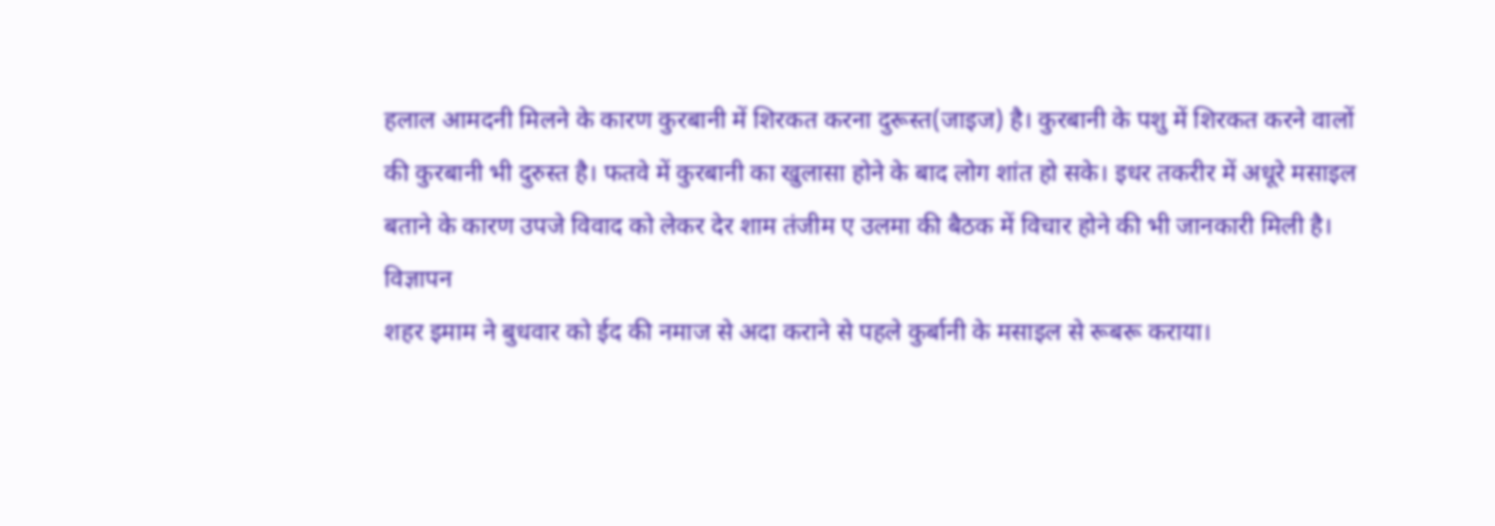हलाल आमदनी मिलने के कारण कुरबानी में शिरकत करना दुरूस्त(जाइज) है। कुरबानी के पशु में शिरकत करने वालों की कुरबानी भी दुरुस्त है। फतवे में कुरबानी का खुलासा होने के बाद लोग शांत हो सके। इधर तकरीर में अधूरे मसाइल बताने के कारण उपजे विवाद को लेकर देर शाम तंजीम ए उलमा की बैठक में विचार होने की भी जानकारी मिली है।
विज्ञापन
शहर इमाम ने बुधवार को ईद की नमाज से अदा कराने से पहले कुर्बानी के मसाइल से रूबरू कराया।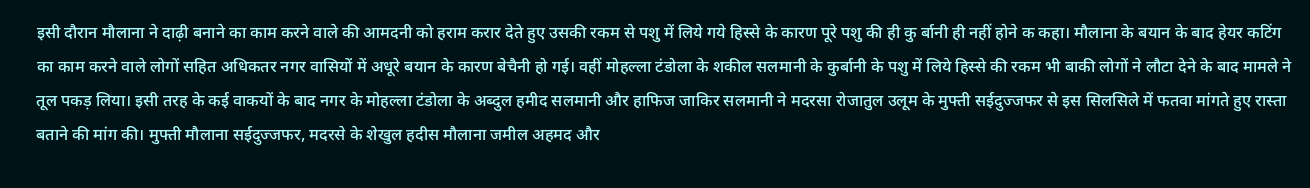इसी दौरान मौलाना ने दाढ़ी बनाने का काम करने वाले की आमदनी को हराम करार देते हुए उसकी रकम से पशु में लिये गये हिस्से के कारण पूरे पशु की ही कु र्बानी ही नहीं होने क कहा। मौलाना के बयान के बाद हेयर कटिंग का काम करने वाले लोगों सहित अधिकतर नगर वासियों में अधूरे बयान के कारण बेचैनी हो गई। वहीं मोहल्ला टंडोला के शकील सलमानी के कुर्बानी के पशु में लिये हिस्से की रकम भी बाकी लोगों ने लौटा देने के बाद मामले ने तूल पकड़ लिया। इसी तरह के कई वाकयों के बाद नगर के मोहल्ला टंडोला के अब्दुल हमीद सलमानी और हाफिज जाकिर सलमानी ने मदरसा रोजातुल उलूम के मुफ्ती सईदुज्जफर से इस सिलसिले में फतवा मांगते हुए रास्ता बताने की मांग की। मुफ्ती मौलाना सईदुज्जफर, मदरसे के शेखुल हदीस मौलाना जमील अहमद और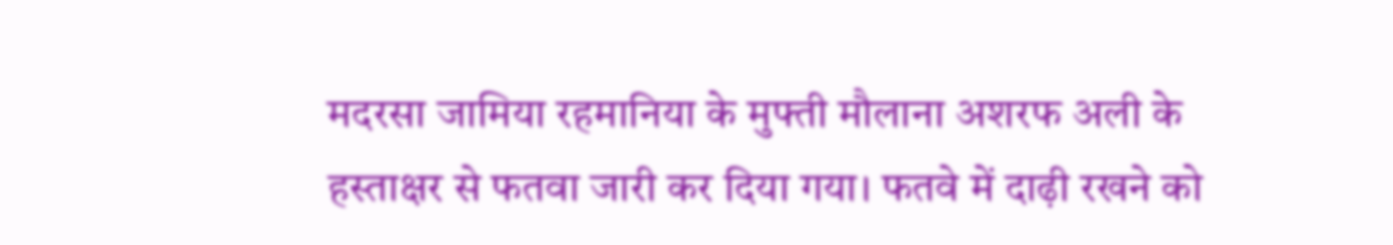मदरसा जामिया रहमानिया के मुफ्ती मौलाना अशरफ अली के हस्ताक्षर से फतवा जारी कर दिया गया। फतवे में दाढ़ी रखने को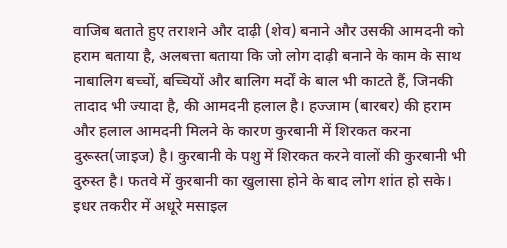वाजिब बताते हुए तराशने और दाढ़ी (शेव) बनाने और उसकी आमदनी को हराम बताया है, अलबत्ता बताया कि जो लोग दाढ़ी बनाने के काम के साथ नाबालिग बच्चों, बच्चियों और बालिग मर्दों के बाल भी काटते हैं, जिनकी तादाद भी ज्यादा है, की आमदनी हलाल है। हज्जाम (बारबर) की हराम और हलाल आमदनी मिलने के कारण कुरबानी में शिरकत करना दुरूस्त(जाइज) है। कुरबानी के पशु में शिरकत करने वालों की कुरबानी भी दुरुस्त है। फतवे में कुरबानी का खुलासा होने के बाद लोग शांत हो सके। इधर तकरीर में अधूरे मसाइल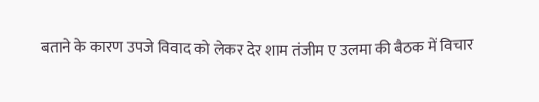बताने के कारण उपजे विवाद को लेकर देर शाम तंजीम ए उलमा की बैठक में विचार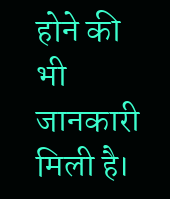होने की भी जानकारी मिली है।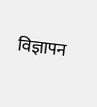विज्ञापन